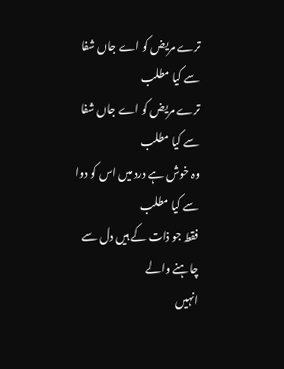ترے مریض کو اے جاں شفا سے کیا مطلب
ترے مریض کو اے جاں شفا سے کیا مطلب
وہ خوش ہے درد میں اس کو دوا سے کیا مطلب
فقط جو ذات کے ہیں دل سے چاہنے والے
انہیں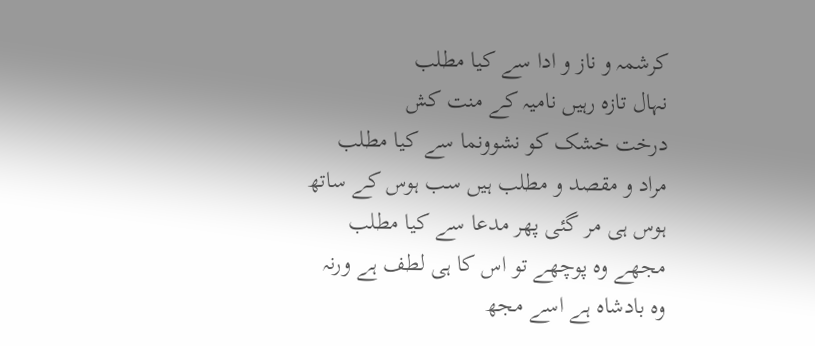کرشمہ و ناز و ادا سے کیا مطلب
نہال تازہ رہیں نامیہ کے منت کش
درخت خشک کو نشوونما سے کیا مطلب
مراد و مقصد و مطلب ہیں سب ہوس کے ساتھ
ہوس ہی مر گئی پھر مدعا سے کیا مطلب
مجھے وہ پوچھے تو اس کا ہی لطف ہے ورنہ
وہ بادشاہ ہے اسے مجھ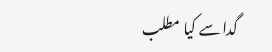گدا سے کیا مطلب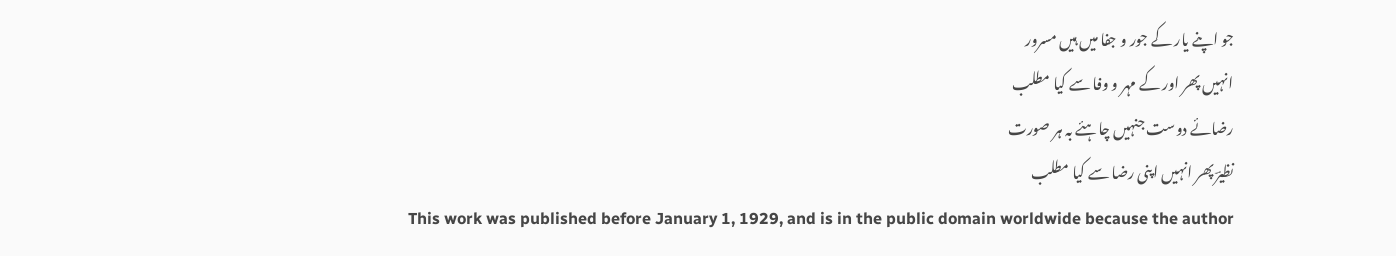جو اپنے یار کے جور و جفا میں ہیں مسرور
انہیں پھر اور کے مہر و وفا سے کیا مطلب
رضائے دوست جنہیں چاہئے بہ ہر صورت
نظیرؔ پھر انہیں اپنی رضا سے کیا مطلب
This work was published before January 1, 1929, and is in the public domain worldwide because the author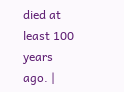died at least 100 years ago. |